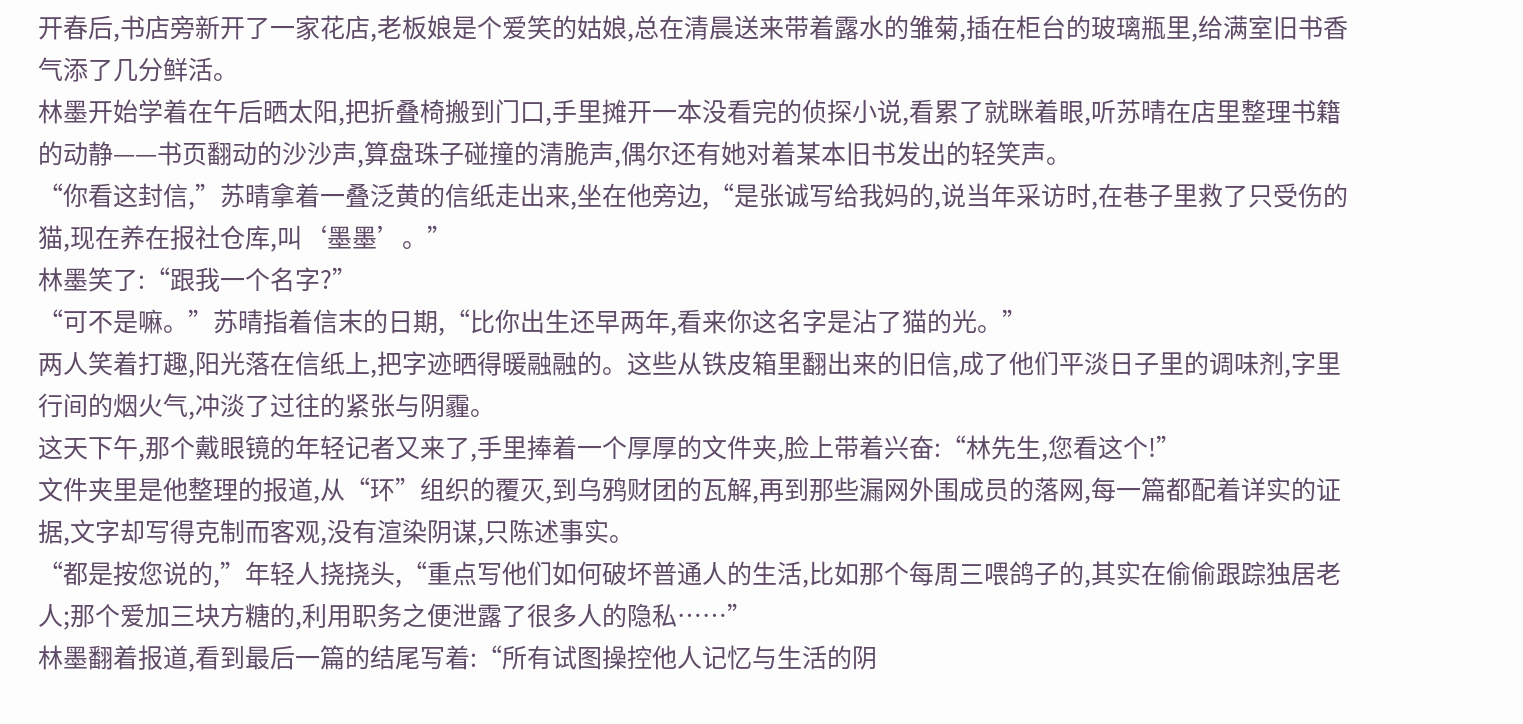开春后,书店旁新开了一家花店,老板娘是个爱笑的姑娘,总在清晨送来带着露水的雏菊,插在柜台的玻璃瓶里,给满室旧书香气添了几分鲜活。
林墨开始学着在午后晒太阳,把折叠椅搬到门口,手里摊开一本没看完的侦探小说,看累了就眯着眼,听苏晴在店里整理书籍的动静——书页翻动的沙沙声,算盘珠子碰撞的清脆声,偶尔还有她对着某本旧书发出的轻笑声。
“你看这封信,”苏晴拿着一叠泛黄的信纸走出来,坐在他旁边,“是张诚写给我妈的,说当年采访时,在巷子里救了只受伤的猫,现在养在报社仓库,叫‘墨墨’。”
林墨笑了:“跟我一个名字?”
“可不是嘛。”苏晴指着信末的日期,“比你出生还早两年,看来你这名字是沾了猫的光。”
两人笑着打趣,阳光落在信纸上,把字迹晒得暖融融的。这些从铁皮箱里翻出来的旧信,成了他们平淡日子里的调味剂,字里行间的烟火气,冲淡了过往的紧张与阴霾。
这天下午,那个戴眼镜的年轻记者又来了,手里捧着一个厚厚的文件夹,脸上带着兴奋:“林先生,您看这个!”
文件夹里是他整理的报道,从“环”组织的覆灭,到乌鸦财团的瓦解,再到那些漏网外围成员的落网,每一篇都配着详实的证据,文字却写得克制而客观,没有渲染阴谋,只陈述事实。
“都是按您说的,”年轻人挠挠头,“重点写他们如何破坏普通人的生活,比如那个每周三喂鸽子的,其实在偷偷跟踪独居老人;那个爱加三块方糖的,利用职务之便泄露了很多人的隐私……”
林墨翻着报道,看到最后一篇的结尾写着:“所有试图操控他人记忆与生活的阴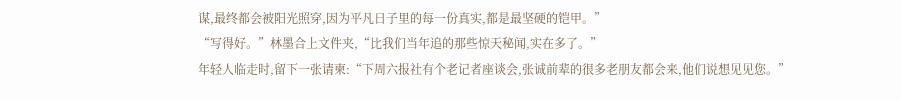谋,最终都会被阳光照穿,因为平凡日子里的每一份真实,都是最坚硬的铠甲。”
“写得好。”林墨合上文件夹,“比我们当年追的那些惊天秘闻,实在多了。”
年轻人临走时,留下一张请柬:“下周六报社有个老记者座谈会,张诚前辈的很多老朋友都会来,他们说想见见您。”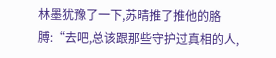林墨犹豫了一下,苏晴推了推他的胳膊:“去吧,总该跟那些守护过真相的人,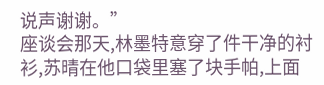说声谢谢。”
座谈会那天,林墨特意穿了件干净的衬衫,苏晴在他口袋里塞了块手帕,上面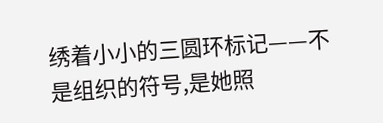绣着小小的三圆环标记——不是组织的符号,是她照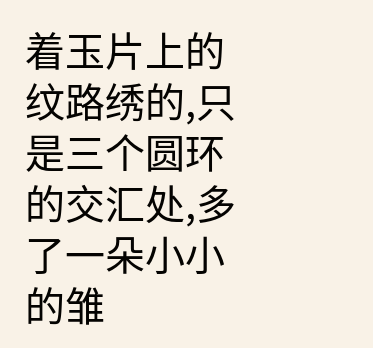着玉片上的纹路绣的,只是三个圆环的交汇处,多了一朵小小的雏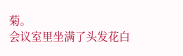菊。
会议室里坐满了头发花白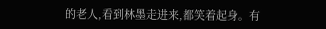的老人,看到林墨走进来,都笑着起身。有